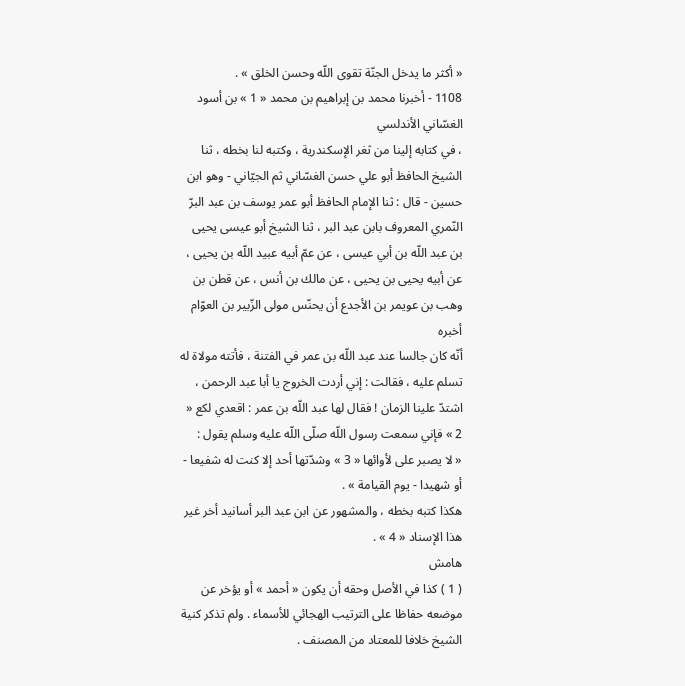« أكثر ما يدخل الجنّة تقوى اللّه وحسن الخلق » .
1108 - أخبرنا محمد بن إبراهيم بن محمد « 1 » بن أسود الغسّاني الأندلسي
، في كتابه إلينا من ثغر الإسكندرية ، وكتبه لنا بخطه ، ثنا الشيخ الحافظ أبو علي حسن الغسّاني ثم الجيّاني - وهو ابن حسين - قال : ثنا الإمام الحافظ أبو عمر يوسف بن عبد البرّ النّمري المعروف بابن عبد البر ، ثنا الشيخ أبو عيسى يحيى بن عبد اللّه بن أبي عيسى ، عن عمّ أبيه عبيد اللّه بن يحيى ، عن أبيه يحيى بن يحيى ، عن مالك بن أنس ، عن قطن بن وهب بن عويمر بن الأجدع أن يحنّس مولى الزّبير بن العوّام أخبره
أنّه كان جالسا عند عبد اللّه بن عمر في الفتنة ، فأتته مولاة له تسلم عليه ، فقالت : إني أردت الخروج يا أبا عبد الرحمن ، اشتدّ علينا الزمان ! فقال لها عبد اللّه بن عمر : اقعدي لكع « 2 » فإني سمعت رسول اللّه صلّى اللّه عليه وسلم يقول :
« لا يصبر على لأوائها « 3 » وشدّتها أحد إلا كنت له شفيعا - أو شهيدا - يوم القيامة » .
هكذا كتبه بخطه ، والمشهور عن ابن عبد البر أسانيد أخر غير هذا الإسناد « 4 » .
هامش
( 1 ) كذا في الأصل وحقه أن يكون « أحمد » أو يؤخر عن موضعه حفاظا على الترتيب الهجائي للأسماء . ولم تذكر كنية الشيخ خلافا للمعتاد من المصنف .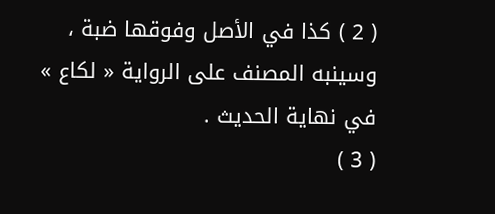( 2 ) كذا في الأصل وفوقها ضبة ، وسينبه المصنف على الرواية « لكاع » في نهاية الحديث .
( 3 )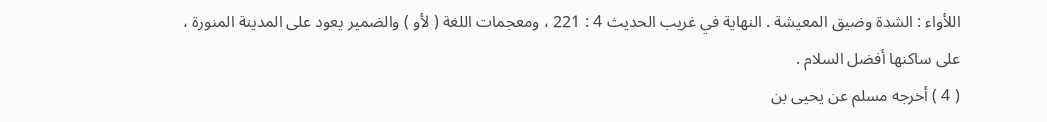اللأواء : الشدة وضيق المعيشة . النهاية في غريب الحديث 4 : 221 ، ومعجمات اللغة ( لأو ) والضمير يعود على المدينة المنورة ، على ساكنها أفضل السلام .
( 4 ) أخرجه مسلم عن يحيى بن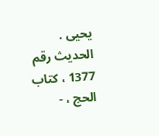يحيى . الحديث رقم 1377 ، كتاب الحج ، -